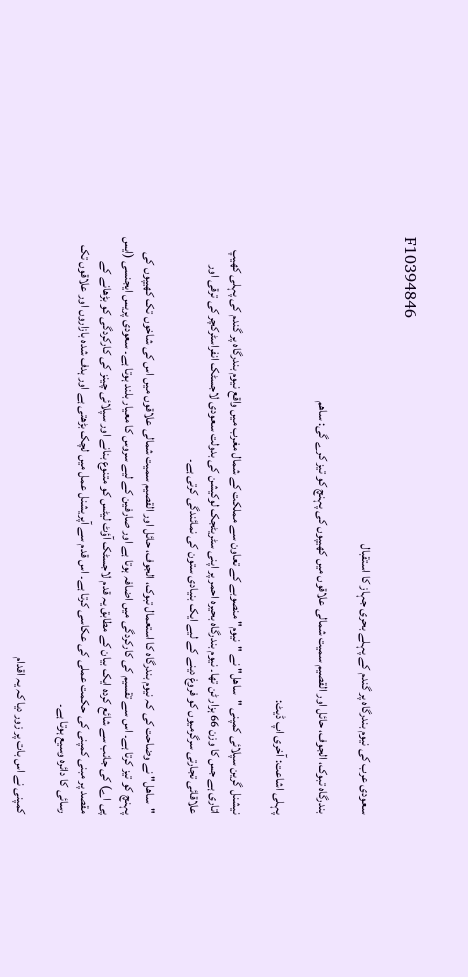F10394846

سعودی عرب کی نیوم بندرگاہ پر گندم کے پہلے بحری جہاز کا استقبال

بندرگاہ تبوک، الجوف، حائل اور القصیم سمیت شمالی علاقوں میں کھیپوں کی پہنچ کو تیز کرے گی: ساھم

پہلی اشاعت: آخری اپ ڈیٹ:

نیشنل گرین سپلائی کمپنی "ساھل" نے "نیوم" منصوبے کے تعاون سے مملکت کے شمال مغرب میں واقع نیوم بندرگاہ پر گندم کی پہلی کھیپ اتاری ہے جس کا وزن 66 ہزار ٹن تھا۔ نیوم بندرگاہ بحیرہ احمر پر اپنی سٹریٹجک لوکیشن کی بدولت سعودی لاجسٹک انفراسٹرکچر کی ترقی اور علاقائی تجارتی سرگرمیوں کو فروغ دینے کے لیے ایک بنیادی ستون کی نمائندگی کرتی ہے۔

"ساھل" نے وضاحت کی کہ نیوم بندرگاہ کا استعمال تبوک، الجوف، حائل اور القصیم سمیت شمالی علاقوں میں اس کی شاخوں تک کھیپوں کی پہنچ کو تیز کرتا ہے۔ اس سے تقسیم کی کارکردگی میں اضافہ ہوتا ہے اور صارفین کے لیے سروس کا معیار بلند ہوتا ہے۔ سعودی پریس ایجنسی (ایس پی اے) کی جانب سے شائع کردہ ایک بیان کے مطابق یہ قدم لاجسٹک آؤٹ لیٹس کو متنوع بنانے اور سپلائی چینز کی کارکردگی کو بڑھانے کے مقصد پر مبنی کمپنی کی حکمت عملی کی عکاسی کرتا ہے۔ اس قدم سے آپریشنل عمل میں لچک بڑھتی ہے اور ہدف شدہ بازاروں اور علاقوں تک رسائی کا دائرہ وسیع ہوتا ہے۔

کمپنی نے اس بات پر زور دیا کہ یہ اقدام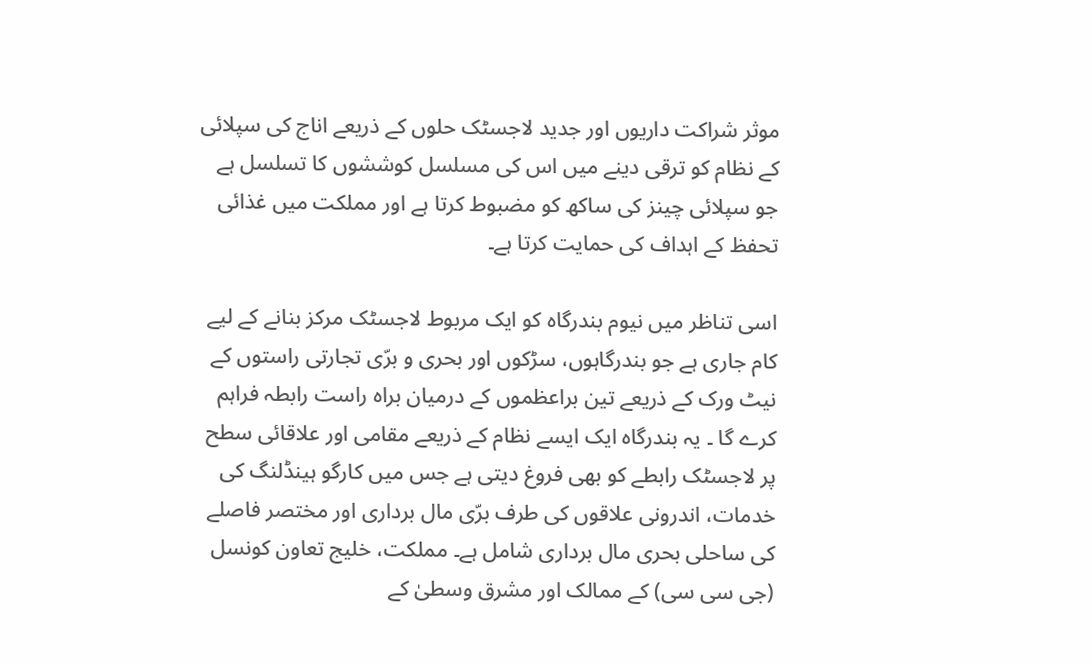موثر شراکت داریوں اور جدید لاجسٹک حلوں کے ذریعے اناج کی سپلائی کے نظام کو ترقی دینے میں اس کی مسلسل کوششوں کا تسلسل ہے جو سپلائی چینز کی ساکھ کو مضبوط کرتا ہے اور مملکت میں غذائی تحفظ کے اہداف کی حمایت کرتا ہے۔

اسی تناظر میں نیوم بندرگاہ کو ایک مربوط لاجسٹک مرکز بنانے کے لیے کام جاری ہے جو بندرگاہوں، سڑکوں اور بحری و برّی تجارتی راستوں کے نیٹ ورک کے ذریعے تین براعظموں کے درمیان براہ راست رابطہ فراہم کرے گا ۔ یہ بندرگاہ ایک ایسے نظام کے ذریعے مقامی اور علاقائی سطح پر لاجسٹک رابطے کو بھی فروغ دیتی ہے جس میں کارگو ہینڈلنگ کی خدمات، اندرونی علاقوں کی طرف برّی مال برداری اور مختصر فاصلے کی ساحلی بحری مال برداری شامل ہے۔ مملکت، خلیج تعاون کونسل (جی سی سی) کے ممالک اور مشرق وسطیٰ کے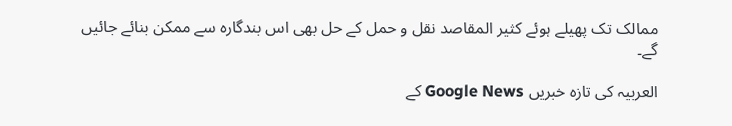ممالک تک پھیلے ہوئے کثیر المقاصد نقل و حمل کے حل بھی اس بندگارہ سے ممکن بنائے جائیں گے۔

العربیہ کی تازہ خبریں Google News کے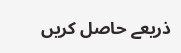ذریعے حاصل کریں